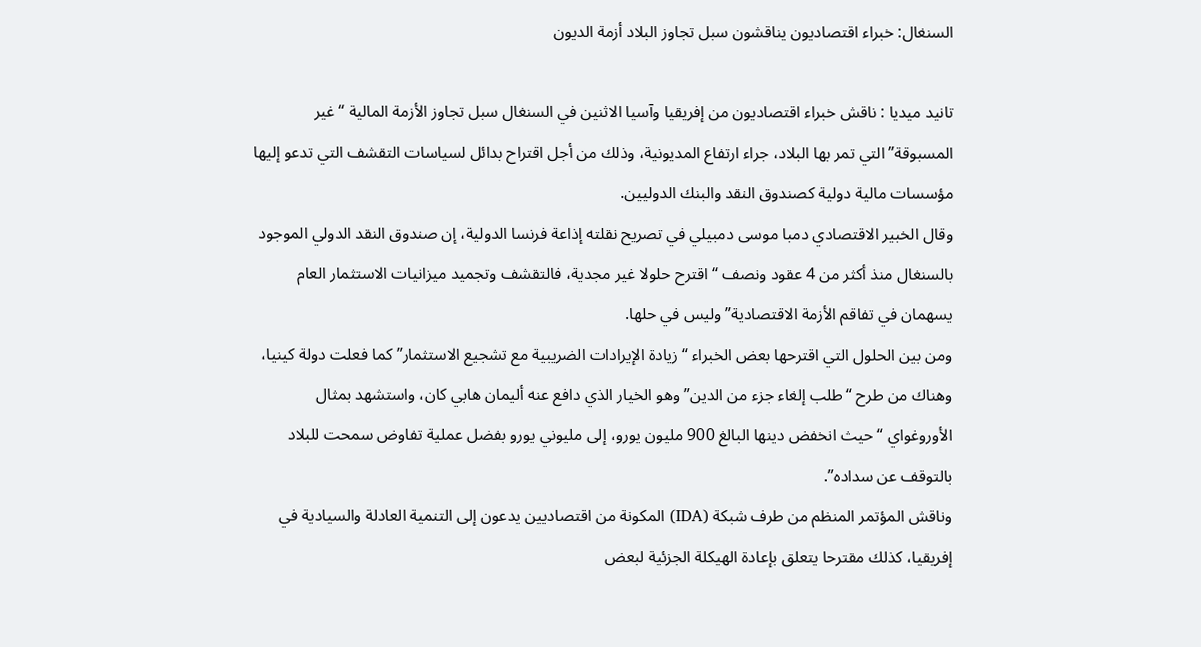السنغال: خبراء اقتصاديون يناقشون سبل تجاوز البلاد أزمة الديون

تانيد ميديا : ناقش خبراء اقتصاديون من إفريقيا وآسيا الاثنين في السنغال سبل تجاوز الأزمة المالية “غير المسبوقة” التي تمر بها البلاد، جراء ارتفاع المديونية، وذلك من أجل اقتراح بدائل لسياسات التقشف التي تدعو إليها مؤسسات مالية دولية كصندوق النقد والبنك الدوليين.
وقال الخبير الاقتصادي دمبا موسى دمبيلي في تصريح نقلته إذاعة فرنسا الدولية، إن صندوق النقد الدولي الموجود بالسنغال منذ أكثر من 4 عقود ونصف “اقترح حلولا غير مجدية، فالتقشف وتجميد ميزانيات الاستثمار العام يسهمان في تفاقم الأزمة الاقتصادية” وليس في حلها.
ومن بين الحلول التي اقترحها بعض الخبراء “زيادة الإيرادات الضريبية مع تشجيع الاستثمار” كما فعلت دولة كينيا، وهناك من طرح “طلب إلغاء جزء من الدين” وهو الخيار الذي دافع عنه أليمان هابي كان، واستشهد بمثال الأوروغواي “حيث انخفض دينها البالغ 900 مليون يورو، إلى مليوني يورو بفضل عملية تفاوض سمحت للبلاد بالتوقف عن سداده”.
وناقش المؤتمر المنظم من طرف شبكة (IDA) المكونة من اقتصاديين يدعون إلى التنمية العادلة والسيادية في إفريقيا، كذلك مقترحا يتعلق بإعادة الهيكلة الجزئية لبعض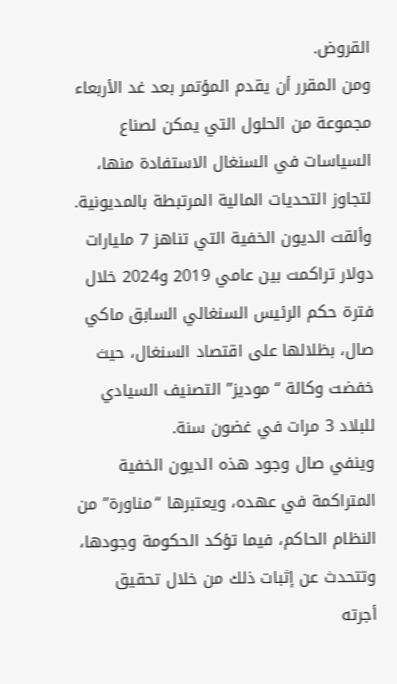القروض.
ومن المقرر أن يقدم المؤتمر بعد غد الأربعاء مجموعة من الحلول التي يمكن لصناع السياسات في السنغال الاستفادة منها، لتجاوز التحديات المالية المرتبطة بالمديونية.
وألقت الديون الخفية التي تناهز 7 مليارات دولار تراكمت بين عامي 2019 و2024 خلال فترة حكم الرئيس السنغالي السابق ماكي صال، بظلالها على اقتصاد السنغال، حيث خفضت وكالة “موديز” التصنيف السيادي للبلاد 3 مرات في غضون سنة.
وينفي صال وجود هذه الديون الخفية المتراكمة في عهده، ويعتبرها “مناورة” من النظام الحاكم، فيما تؤكد الحكومة وجودها، وتتحدث عن إثبات ذلك من خلال تحقيق أجرته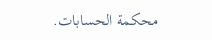محكمة الحسابات.